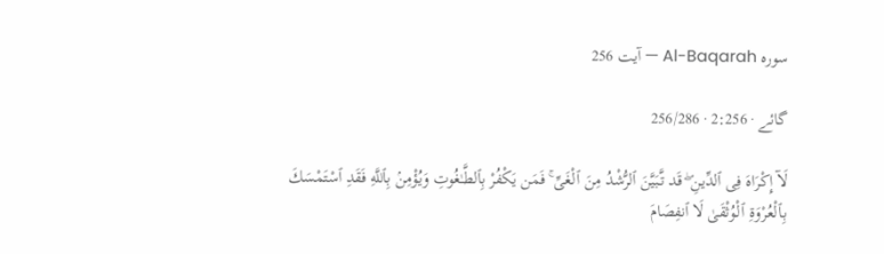سورہ Al-Baqarah — آیت 256

گائے · 2:256 · 256/286

لَآ إِكْرَاهَ فِى ٱلدِّينِ ۖ قَد تَّبَيَّنَ ٱلرُّشْدُ مِنَ ٱلْغَىِّ ۚ فَمَن يَكْفُرْ بِٱلطَّـٰغُوتِ وَيُؤْمِنۢ بِٱللَّهِ فَقَدِ ٱسْتَمْسَكَ بِٱلْعُرْوَةِ ٱلْوُثْقَىٰ لَا ٱنفِصَامَ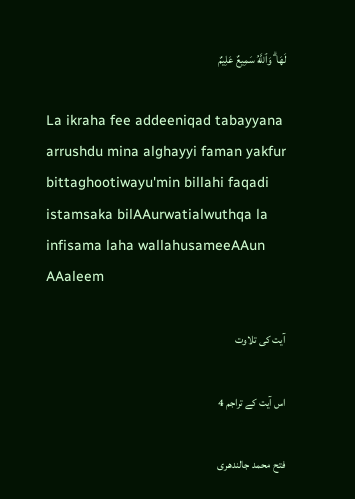لَهَا ۗ وَٱللَّهُ سَمِيعٌ عَلِيمٌ

La ikraha fee addeeniqad tabayyana arrushdu mina alghayyi faman yakfur bittaghootiwayu'min billahi faqadi istamsaka bilAAurwatialwuthqa la infisama laha wallahusameeAAun AAaleem

آیت کی تلاوت

اس آیت کے تراجم 4

فتح محمد جالندھری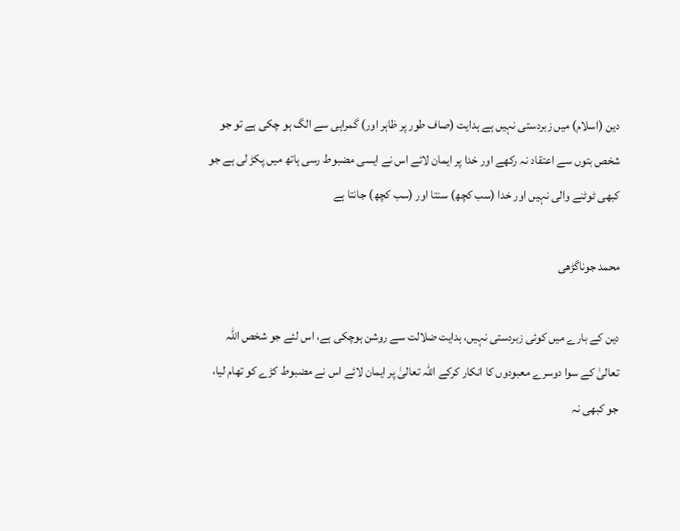دین (اسلام) میں زبردستی نہیں ہے ہدایت (صاف طور پر ظاہر اور) گمراہی سے الگ ہو چکی ہے تو جو شخص بتوں سے اعتقاد نہ رکھے اور خدا پر ایمان لائے اس نے ایسی مضبوط رسی ہاتھ میں پکڑ لی ہے جو کبھی ٹوٹنے والی نہیں اور خدا (سب کچھ) سنتا اور (سب کچھ) جانتا ہے

محمد جوناگڑھی

دین کے بارے میں کوئی زبردستی نہیں، ہدایت ضلالت سے روشن ہوچکی ہے، اس لئے جو شخص اللہ تعالیٰ کے سوا دوسرے معبودوں کا انکار کرکے اللہ تعالیٰ پر ایمان لائے اس نے مضبوط کڑے کو تھام لیا، جو کبھی نہ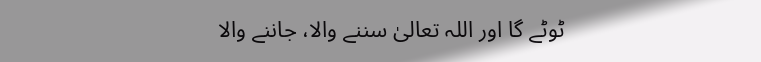ٹوٹے گا اور اللہ تعالیٰ سننے والا، جاننے والا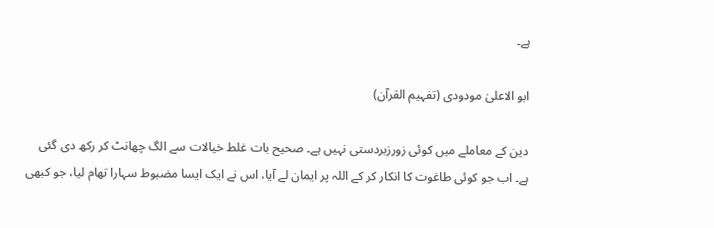ہے۔

ابو الاعلیٰ مودودی (تفہیم القرآن)

دین کے معاملے میں کوئی زورزبردستی نہیں ہے۔ صحیح بات غلط خیالات سے الگ چھانٹ کر رکھ دی گئی ہے۔ اب جو کوئی طاغوت کا انکار کر کے اللہ پر ایمان لے آیا، اس نے ایک ایسا مضبوط سہارا تھام لیا، جو کبھی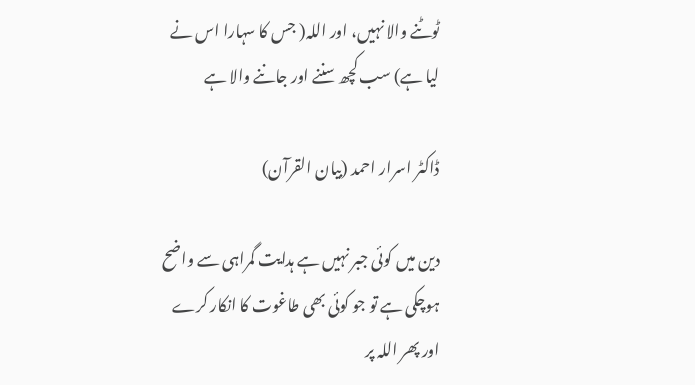ٹوٹنے والا نہیں، اور اللہ( جس کا سہارا اس نے لیا ہے) سب کچھ سننے اور جاننے والا ہے

ڈاکٹر اسرار احمد (بیان القرآن)

دین میں کوئی جبر نہیں ہے ہدایت گمراہی سے واضح ہوچکی ہے تو جو کوئی بھی طاغوت کا انکار کرے اور پھر اللہ پر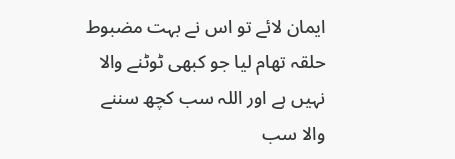ایمان لائے تو اس نے بہت مضبوط حلقہ تھام لیا جو کبھی ٹوٹنے والا نہیں ہے اور اللہ سب کچھ سننے والا سب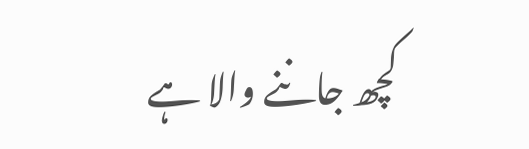کچھ جاننے والا ہے